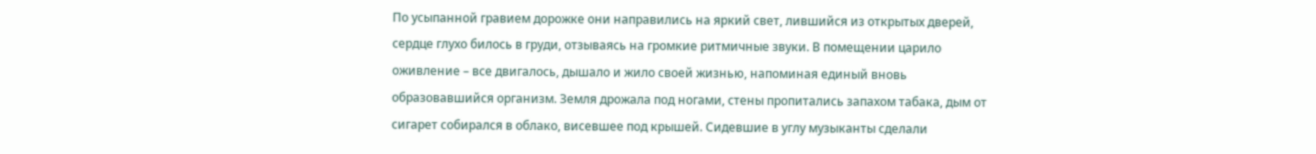По усыпанной гравием дорожке они направились на яркий свет, лившийся из открытых дверей, сердце глухо билось в груди, отзываясь на громкие ритмичные звуки. В помещении царило оживление – все двигалось, дышало и жило своей жизнью, напоминая единый вновь образовавшийся организм. Земля дрожала под ногами, стены пропитались запахом табака, дым от сигарет собирался в облако, висевшее под крышей. Сидевшие в углу музыканты сделали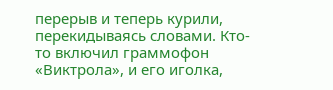перерыв и теперь курили, перекидываясь словами. Кто-то включил граммофон «Виктрола», и его иголка,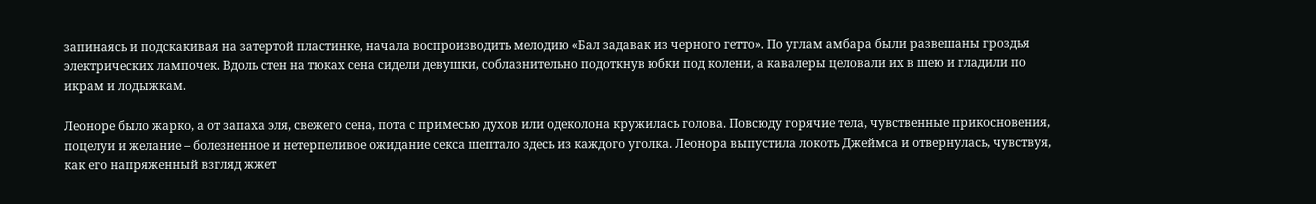запинаясь и подскакивая на затертой пластинке, начала воспроизводить мелодию «Бал задавак из черного гетто». По углам амбара были развешаны гроздья электрических лампочек. Вдоль стен на тюках сена сидели девушки, соблазнительно подоткнув юбки под колени, а кавалеры целовали их в шею и гладили по икрам и лодыжкам.

Леоноре было жарко, а от запаха эля, свежего сена, пота с примесью духов или одеколона кружилась голова. Повсюду горячие тела, чувственные прикосновения, поцелуи и желание – болезненное и нетерпеливое ожидание секса шептало здесь из каждого уголка. Леонора выпустила локоть Джеймса и отвернулась, чувствуя, как его напряженный взгляд жжет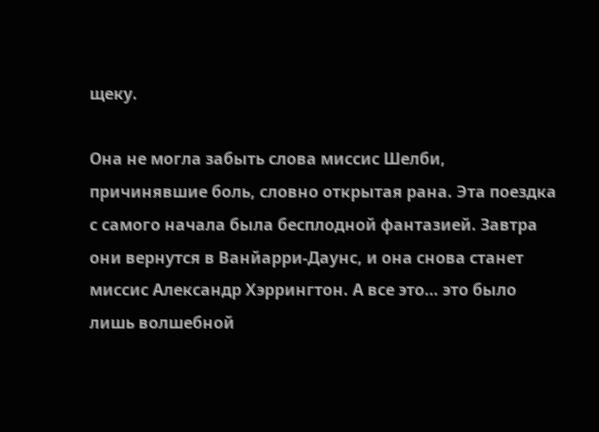щеку.

Она не могла забыть слова миссис Шелби, причинявшие боль, словно открытая рана. Эта поездка с самого начала была бесплодной фантазией. Завтра они вернутся в Ванйарри-Даунс, и она снова станет миссис Александр Хэррингтон. А все это… это было лишь волшебной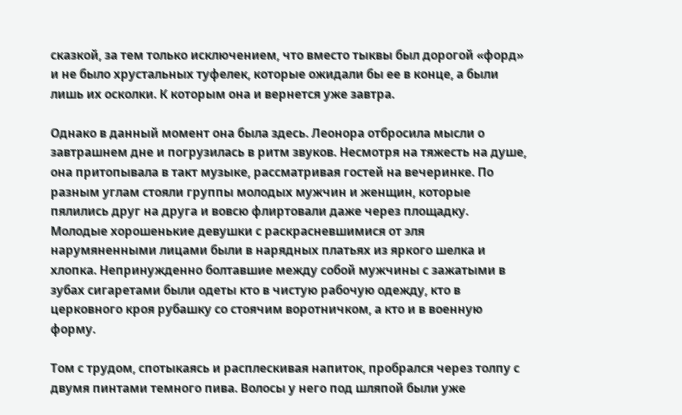сказкой, за тем только исключением, что вместо тыквы был дорогой «форд» и не было хрустальных туфелек, которые ожидали бы ее в конце, а были лишь их осколки. К которым она и вернется уже завтра.

Однако в данный момент она была здесь. Леонора отбросила мысли о завтрашнем дне и погрузилась в ритм звуков. Несмотря на тяжесть на душе, она притопывала в такт музыке, рассматривая гостей на вечеринке. По разным углам стояли группы молодых мужчин и женщин, которые пялились друг на друга и вовсю флиртовали даже через площадку. Молодые хорошенькие девушки с раскрасневшимися от эля нарумяненными лицами были в нарядных платьях из яркого шелка и хлопка. Непринужденно болтавшие между собой мужчины с зажатыми в зубах сигаретами были одеты кто в чистую рабочую одежду, кто в церковного кроя рубашку со стоячим воротничком, а кто и в военную форму.

Том с трудом, спотыкаясь и расплескивая напиток, пробрался через толпу с двумя пинтами темного пива. Волосы у него под шляпой были уже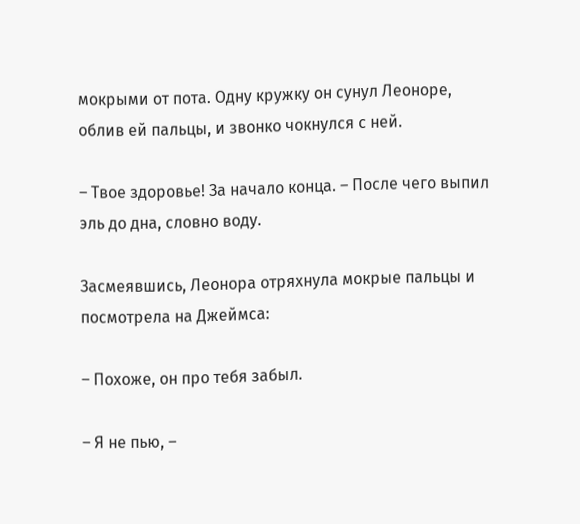мокрыми от пота. Одну кружку он сунул Леоноре, облив ей пальцы, и звонко чокнулся с ней.

– Твое здоровье! За начало конца. – После чего выпил эль до дна, словно воду.

Засмеявшись, Леонора отряхнула мокрые пальцы и посмотрела на Джеймса:

– Похоже, он про тебя забыл.

– Я не пью, –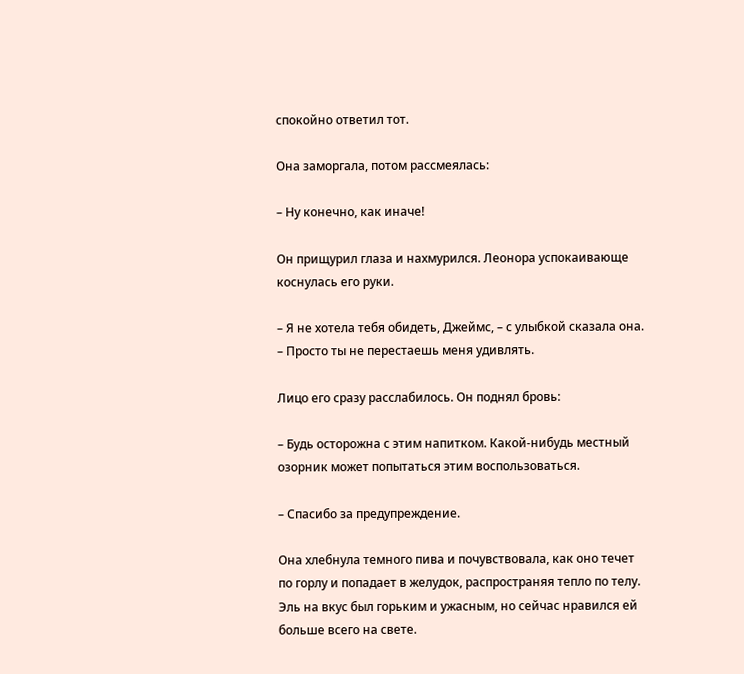спокойно ответил тот.

Она заморгала, потом рассмеялась:

– Ну конечно, как иначе!

Он прищурил глаза и нахмурился. Леонора успокаивающе коснулась его руки.

– Я не хотела тебя обидеть, Джеймс, – с улыбкой сказала она. – Просто ты не перестаешь меня удивлять.

Лицо его сразу расслабилось. Он поднял бровь:

– Будь осторожна с этим напитком. Какой-нибудь местный озорник может попытаться этим воспользоваться.

– Спасибо за предупреждение.

Она хлебнула темного пива и почувствовала, как оно течет по горлу и попадает в желудок, распространяя тепло по телу. Эль на вкус был горьким и ужасным, но сейчас нравился ей больше всего на свете.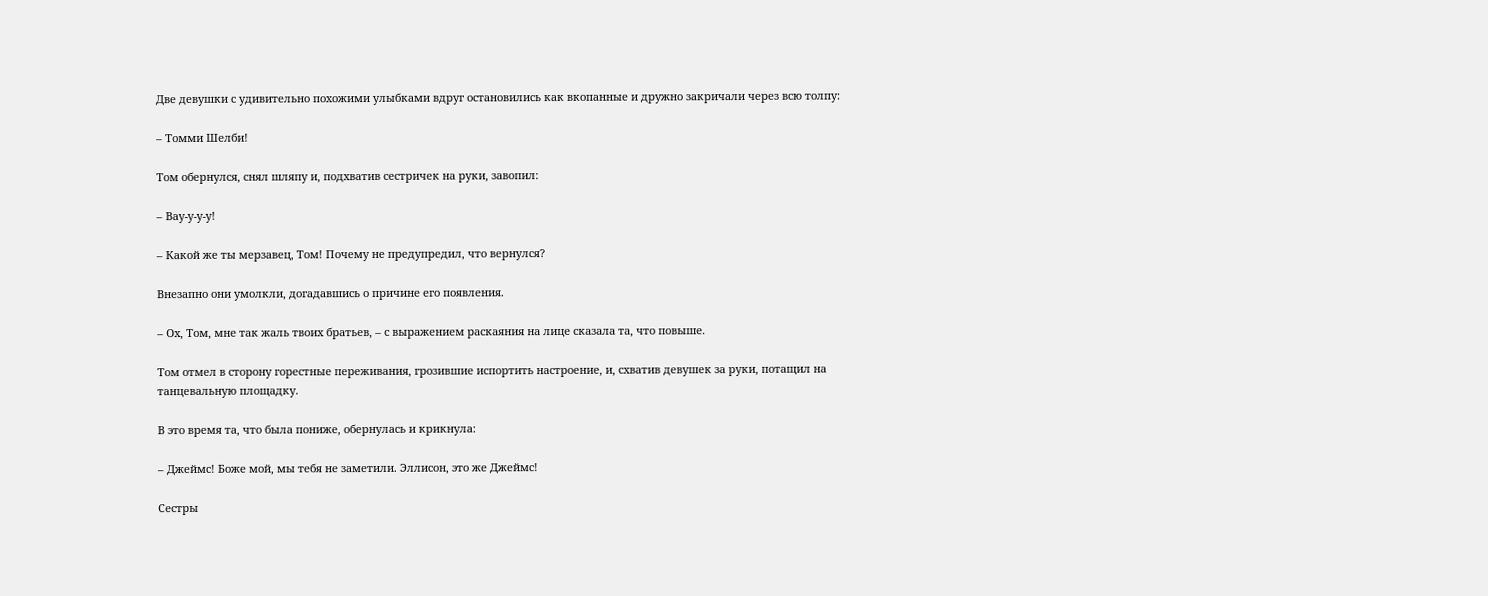Две девушки с удивительно похожими улыбками вдруг остановились как вкопанные и дружно закричали через всю толпу:

– Томми Шелби!

Том обернулся, снял шляпу и, подхватив сестричек на руки, завопил:

– Вау-у-у-у!

– Какой же ты мерзавец, Том! Почему не предупредил, что вернулся?

Внезапно они умолкли, догадавшись о причине его появления.

– Ох, Том, мне так жаль твоих братьев, – с выражением раскаяния на лице сказала та, что повыше.

Том отмел в сторону горестные переживания, грозившие испортить настроение, и, схватив девушек за руки, потащил на танцевальную площадку.

В это время та, что была пониже, обернулась и крикнула:

– Джеймс! Боже мой, мы тебя не заметили. Эллисон, это же Джеймс!

Сестры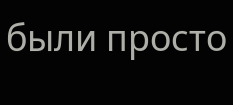были просто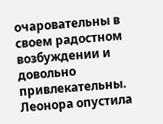очаровательны в своем радостном возбуждении и довольно привлекательны. Леонора опустила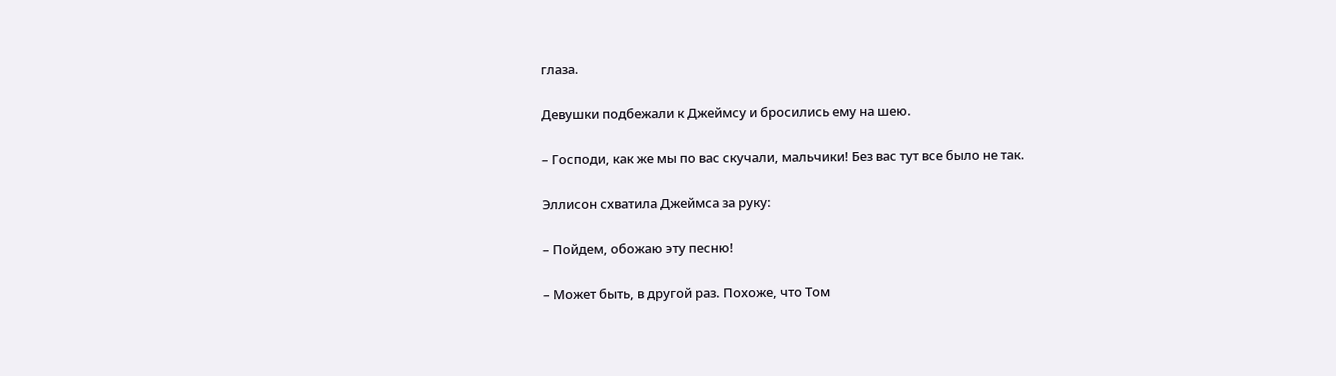глаза.

Девушки подбежали к Джеймсу и бросились ему на шею.

– Господи, как же мы по вас скучали, мальчики! Без вас тут все было не так.

Эллисон схватила Джеймса за руку:

– Пойдем, обожаю эту песню!

– Может быть, в другой раз. Похоже, что Том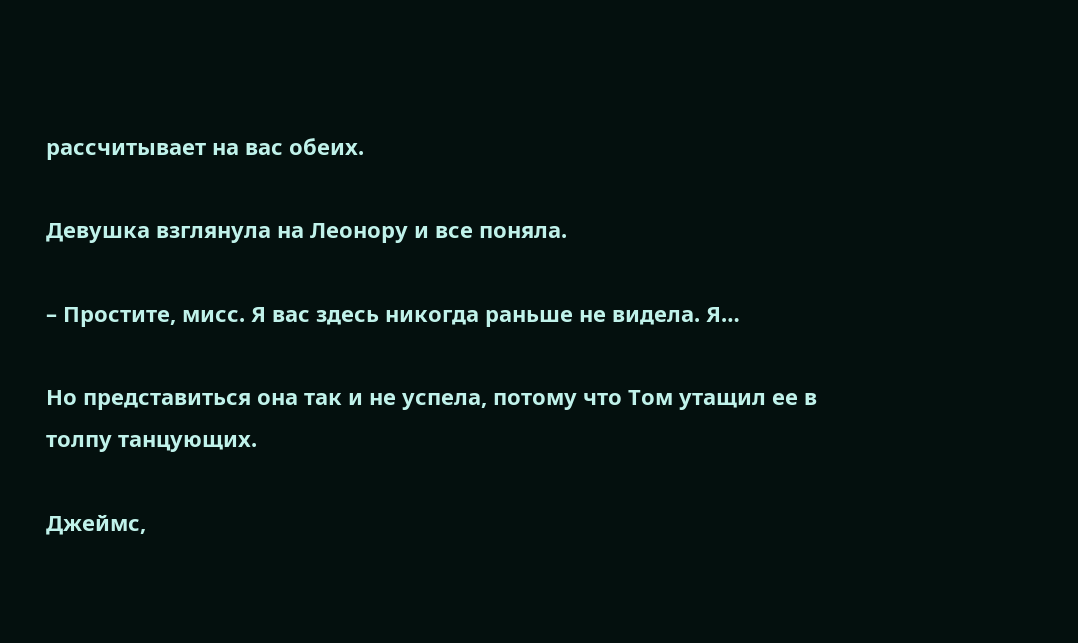рассчитывает на вас обеих.

Девушка взглянула на Леонору и все поняла.

– Простите, мисс. Я вас здесь никогда раньше не видела. Я…

Но представиться она так и не успела, потому что Том утащил ее в толпу танцующих.

Джеймс,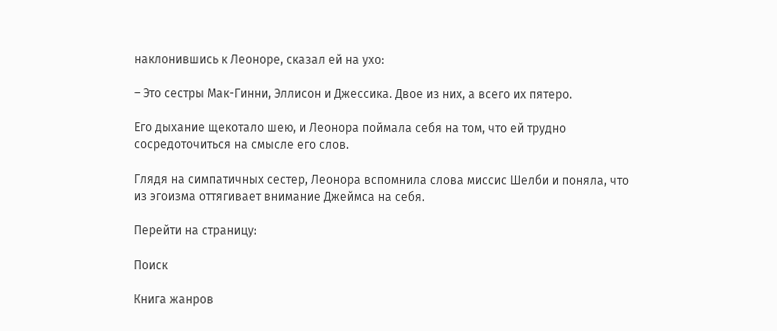наклонившись к Леоноре, сказал ей на ухо:

– Это сестры Мак-Гинни, Эллисон и Джессика. Двое из них, а всего их пятеро.

Его дыхание щекотало шею, и Леонора поймала себя на том, что ей трудно сосредоточиться на смысле его слов.

Глядя на симпатичных сестер, Леонора вспомнила слова миссис Шелби и поняла, что из эгоизма оттягивает внимание Джеймса на себя.

Перейти на страницу:

Поиск

Книга жанров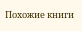Похожие книги